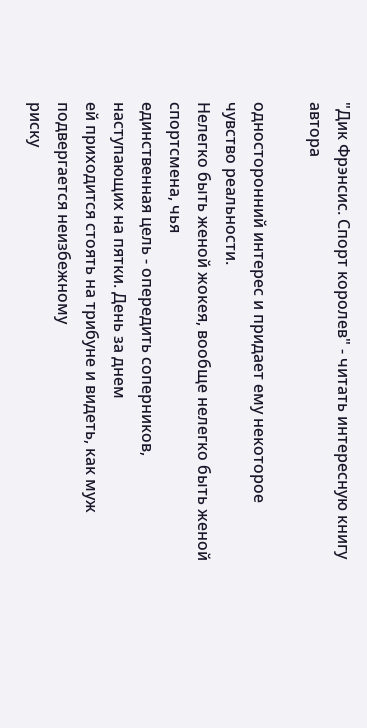"Дик Фрэнсис. Спорт королев" - читать интересную книгу автора

односторонний интерес и придает ему некоторое чувство реальности.
Нелегко быть женой жокея, вообще нелегко быть женой спортсмена, чья
единственная цель - опередить соперников, наступающих на пятки. День за днем
ей приходится стоять на трибуне и видеть, как муж подвергается неизбежному
риску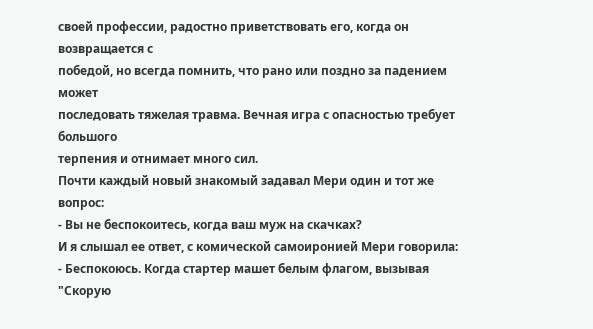своей профессии, радостно приветствовать его, когда он возвращается с
победой, но всегда помнить, что рано или поздно за падением может
последовать тяжелая травма. Вечная игра с опасностью требует большого
терпения и отнимает много сил.
Почти каждый новый знакомый задавал Мери один и тот же вопрос:
- Вы не беспокоитесь, когда ваш муж на скачках?
И я слышал ее ответ, с комической самоиронией Мери говорила:
- Беспокоюсь. Когда стартер машет белым флагом, вызывая "Скорую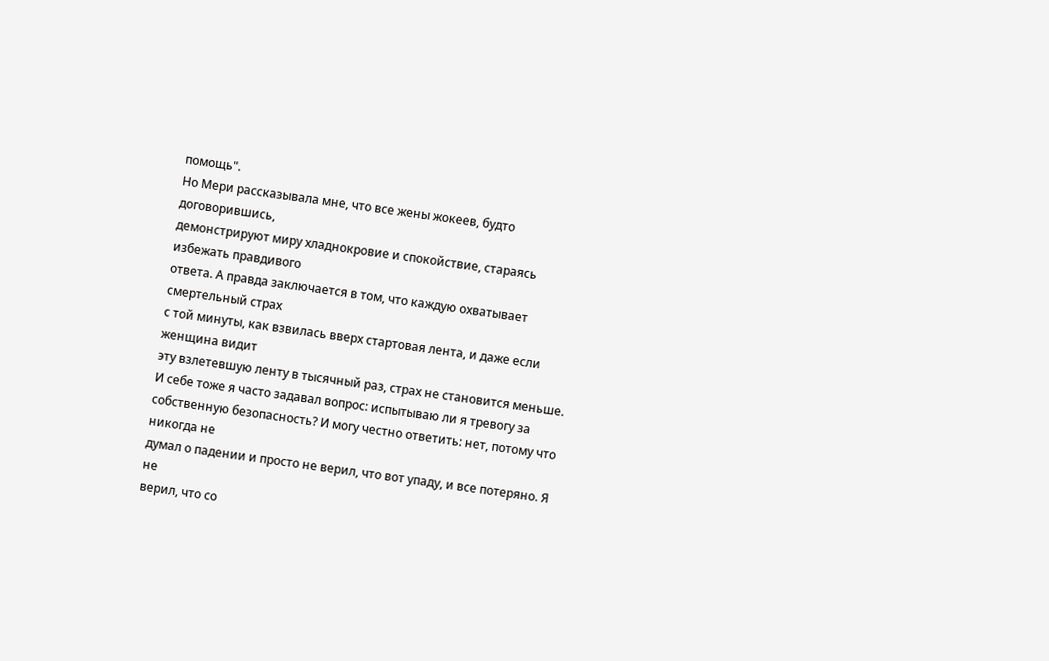помощь".
Но Мери рассказывала мне, что все жены жокеев, будто договорившись,
демонстрируют миру хладнокровие и спокойствие, стараясь избежать правдивого
ответа. А правда заключается в том, что каждую охватывает смертельный страх
с той минуты, как взвилась вверх стартовая лента, и даже если женщина видит
эту взлетевшую ленту в тысячный раз, страх не становится меньше.
И себе тоже я часто задавал вопрос: испытываю ли я тревогу за
собственную безопасность? И могу честно ответить: нет, потому что никогда не
думал о падении и просто не верил, что вот упаду, и все потеряно. Я не
верил, что со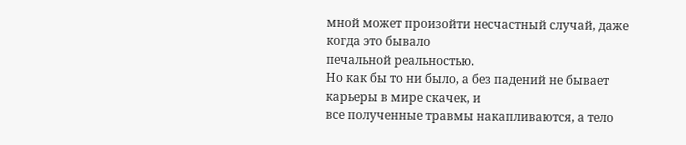мной может произойти несчастный случай, даже когда это бывало
печальной реальностью.
Но как бы то ни было, а без падений не бывает карьеры в мире скачек, и
все полученные травмы накапливаются, а тело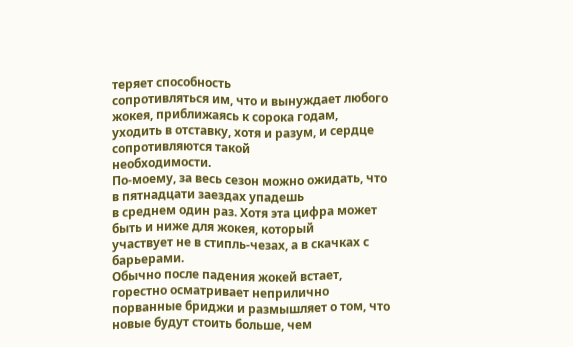теряет способность
сопротивляться им, что и вынуждает любого жокея, приближаясь к сорока годам,
уходить в отставку, хотя и разум, и сердце сопротивляются такой
необходимости.
По-моему, за весь сезон можно ожидать, что в пятнадцати заездах упадешь
в среднем один раз. Хотя эта цифра может быть и ниже для жокея, который
участвует не в стипль-чезах, а в скачках с барьерами.
Обычно после падения жокей встает, горестно осматривает неприлично
порванные бриджи и размышляет о том, что новые будут стоить больше, чем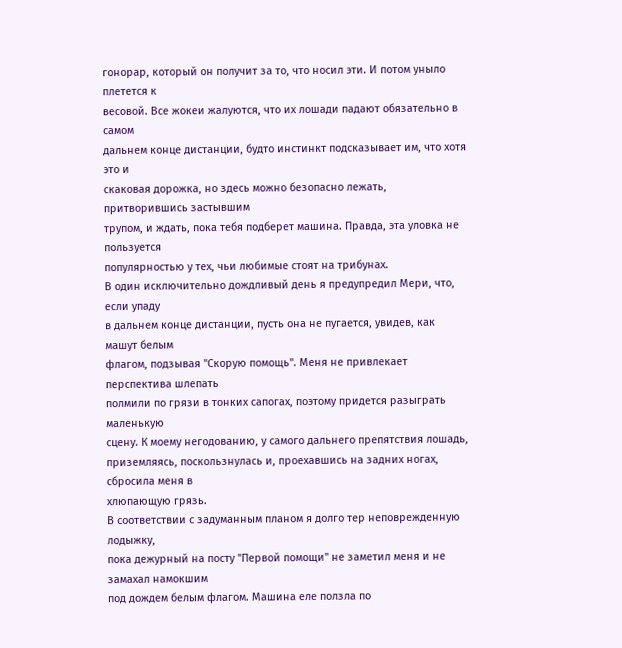гонорар, который он получит за то, что носил эти. И потом уныло плетется к
весовой. Все жокеи жалуются, что их лошади падают обязательно в самом
дальнем конце дистанции, будто инстинкт подсказывает им, что хотя это и
скаковая дорожка, но здесь можно безопасно лежать, притворившись застывшим
трупом, и ждать, пока тебя подберет машина. Правда, эта уловка не пользуется
популярностью у тех, чьи любимые стоят на трибунах.
В один исключительно дождливый день я предупредил Мери, что, если упаду
в дальнем конце дистанции, пусть она не пугается, увидев, как машут белым
флагом, подзывая "Скорую помощь". Меня не привлекает перспектива шлепать
полмили по грязи в тонких сапогах, поэтому придется разыграть маленькую
сцену. К моему негодованию, у самого дальнего препятствия лошадь,
приземляясь, поскользнулась и, проехавшись на задних ногах, сбросила меня в
хлюпающую грязь.
В соответствии с задуманным планом я долго тер неповрежденную лодыжку,
пока дежурный на посту "Первой помощи" не заметил меня и не замахал намокшим
под дождем белым флагом. Машина еле ползла по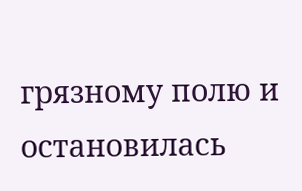грязному полю и остановилась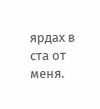ярдах в ста от меня.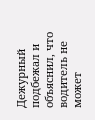Дежурный подбежал и объяснил, что водитель не может